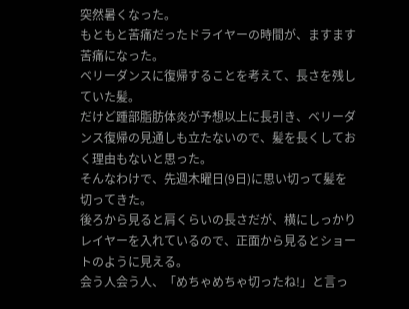突然暑くなった。
もともと苦痛だったドライヤーの時間が、ますます苦痛になった。
ベリーダンスに復帰することを考えて、長さを残していた髪。
だけど踵部脂肪体炎が予想以上に長引き、ベリーダンス復帰の見通しも立たないので、髪を長くしておく理由もないと思った。
そんなわけで、先週木曜日(9日)に思い切って髪を切ってきた。
後ろから見ると肩くらいの長さだが、横にしっかりレイヤーを入れているので、正面から見るとショートのように見える。
会う人会う人、「めちゃめちゃ切ったね!」と言っ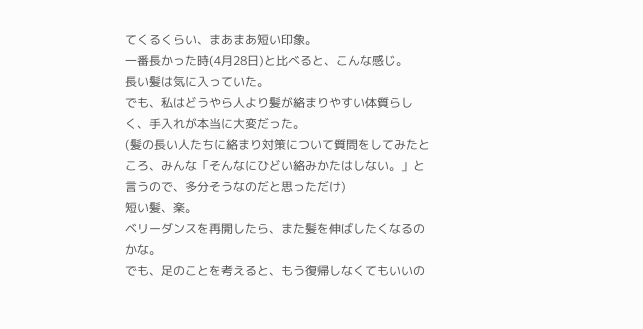てくるくらい、まあまあ短い印象。
一番長かった時(4月28日)と比べると、こんな感じ。
長い髪は気に入っていた。
でも、私はどうやら人より髪が絡まりやすい体質らしく、手入れが本当に大変だった。
(髪の長い人たちに絡まり対策について質問をしてみたところ、みんな「そんなにひどい絡みかたはしない。」と言うので、多分そうなのだと思っただけ)
短い髪、楽。
ベリーダンスを再開したら、また髪を伸ばしたくなるのかな。
でも、足のことを考えると、もう復帰しなくてもいいの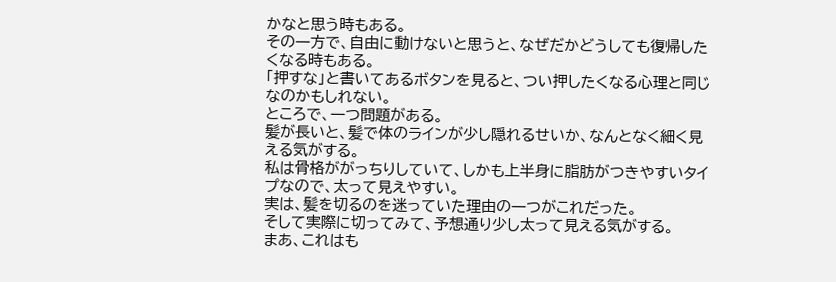かなと思う時もある。
その一方で、自由に動けないと思うと、なぜだかどうしても復帰したくなる時もある。
「押すな」と書いてあるボタンを見ると、つい押したくなる心理と同じなのかもしれない。
ところで、一つ問題がある。
髪が長いと、髪で体のラインが少し隠れるせいか、なんとなく細く見える気がする。
私は骨格ががっちりしていて、しかも上半身に脂肪がつきやすいタイプなので、太って見えやすい。
実は、髪を切るのを迷っていた理由の一つがこれだった。
そして実際に切ってみて、予想通り少し太って見える気がする。
まあ、これはも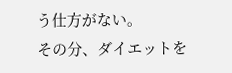う仕方がない。
その分、ダイエットを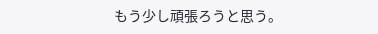もう少し頑張ろうと思う。